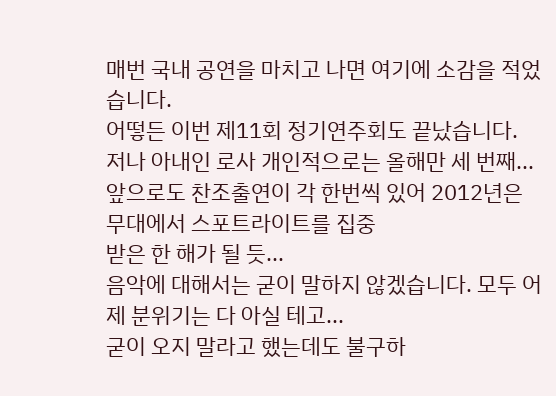매번 국내 공연을 마치고 나면 여기에 소감을 적었습니다.
어떻든 이번 제11회 정기연주회도 끝났습니다.
저나 아내인 로사 개인적으로는 올해만 세 번째...
앞으로도 찬조출연이 각 한번씩 있어 2012년은 무대에서 스포트라이트를 집중
받은 한 해가 될 듯...
음악에 대해서는 굳이 말하지 않겠습니다. 모두 어제 분위기는 다 아실 테고...
굳이 오지 말라고 했는데도 불구하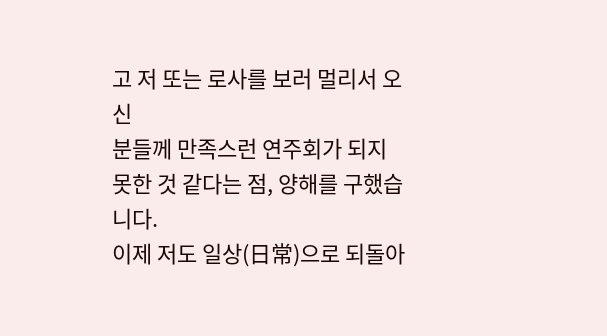고 저 또는 로사를 보러 멀리서 오신
분들께 만족스런 연주회가 되지 못한 것 같다는 점, 양해를 구했습니다.
이제 저도 일상(日常)으로 되돌아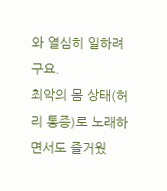와 열심히 일하려구요.
최악의 몸 상태(허리 통증)로 노래하면서도 즐거웠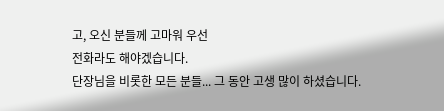고, 오신 분들께 고마워 우선
전화라도 해야겠습니다.
단장님을 비롯한 모든 분들... 그 동안 고생 많이 하셨습니다.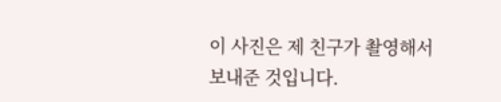이 사진은 제 친구가 촬영해서 보내준 것입니다.